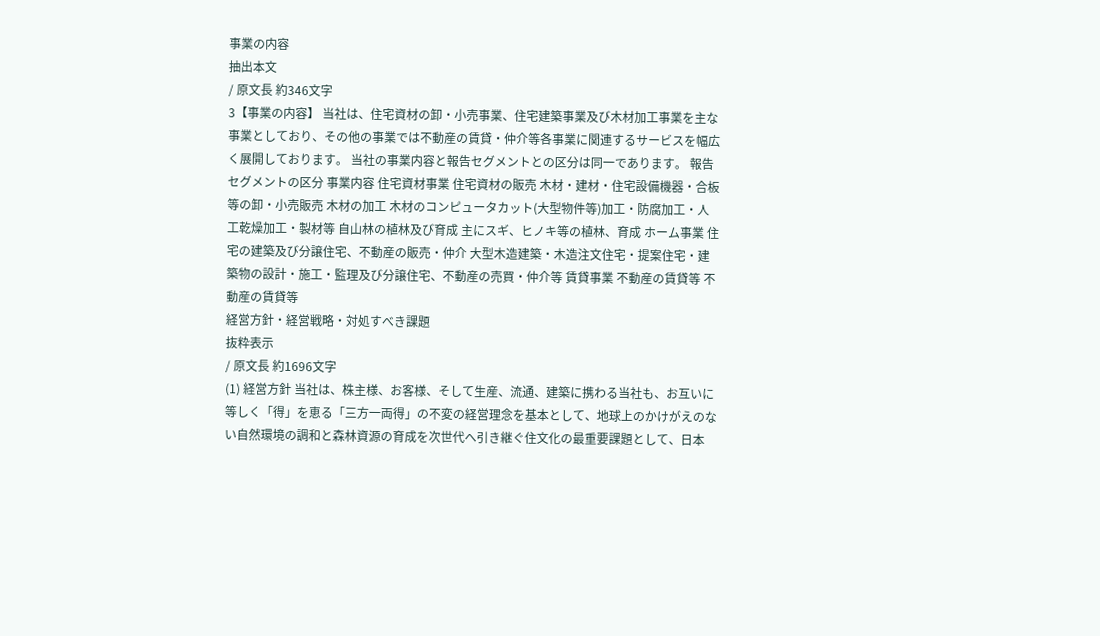事業の内容
抽出本文
/ 原文長 約346文字
3【事業の内容】 当社は、住宅資材の卸・小売事業、住宅建築事業及び木材加工事業を主な事業としており、その他の事業では不動産の賃貸・仲介等各事業に関連するサービスを幅広く展開しております。 当社の事業内容と報告セグメントとの区分は同一であります。 報告セグメントの区分 事業内容 住宅資材事業 住宅資材の販売 木材・建材・住宅設備機器・合板等の卸・小売販売 木材の加工 木材のコンピュータカット(大型物件等)加工・防腐加工・人工乾燥加工・製材等 自山林の植林及び育成 主にスギ、ヒノキ等の植林、育成 ホーム事業 住宅の建築及び分譲住宅、不動産の販売・仲介 大型木造建築・木造注文住宅・提案住宅・建築物の設計・施工・監理及び分譲住宅、不動産の売買・仲介等 賃貸事業 不動産の賃貸等 不動産の賃貸等
経営方針・経営戦略・対処すべき課題
抜粋表示
/ 原文長 約1696文字
(1) 経営方針 当社は、株主様、お客様、そして生産、流通、建築に携わる当社も、お互いに等しく「得」を恵る「三方一両得」の不変の経営理念を基本として、地球上のかけがえのない自然環境の調和と森林資源の育成を次世代へ引き継ぐ住文化の最重要課題として、日本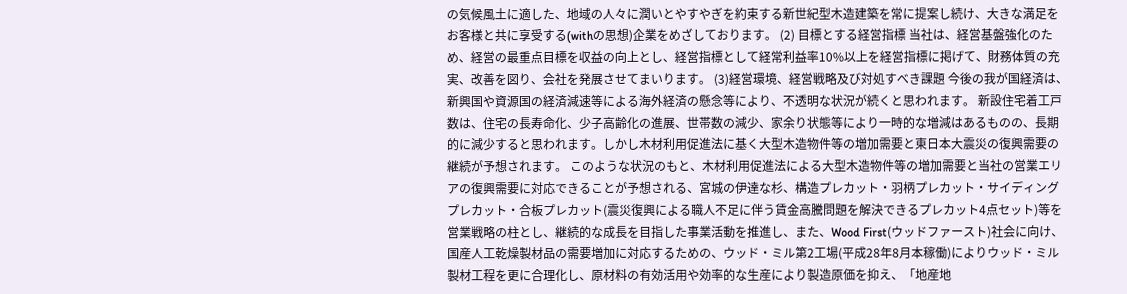の気候風土に適した、地域の人々に潤いとやすやぎを約束する新世紀型木造建築を常に提案し続け、大きな満足をお客様と共に享受する(withの思想)企業をめざしております。 (2) 目標とする経営指標 当社は、経営基盤強化のため、経営の最重点目標を収益の向上とし、経営指標として経常利益率10%以上を経営指標に掲げて、財務体質の充実、改善を図り、会社を発展させてまいります。 (3)経営環境、経営戦略及び対処すべき課題 今後の我が国経済は、新興国や資源国の経済減速等による海外経済の懸念等により、不透明な状況が続くと思われます。 新設住宅着工戸数は、住宅の長寿命化、少子高齢化の進展、世帯数の減少、家余り状態等により一時的な増減はあるものの、長期的に減少すると思われます。しかし木材利用促進法に基く大型木造物件等の増加需要と東日本大震災の復興需要の継続が予想されます。 このような状況のもと、木材利用促進法による大型木造物件等の増加需要と当社の営業エリアの復興需要に対応できることが予想される、宮城の伊達な杉、構造プレカット・羽柄プレカット・サイディングプレカット・合板プレカット(震災復興による職人不足に伴う賃金高騰問題を解決できるプレカット4点セット)等を営業戦略の柱とし、継続的な成長を目指した事業活動を推進し、また、Wood First(ウッドファースト)社会に向け、国産人工乾燥製材品の需要増加に対応するための、ウッド・ミル第2工場(平成28年8月本稼働)によりウッド・ミル製材工程を更に合理化し、原材料の有効活用や効率的な生産により製造原価を抑え、「地産地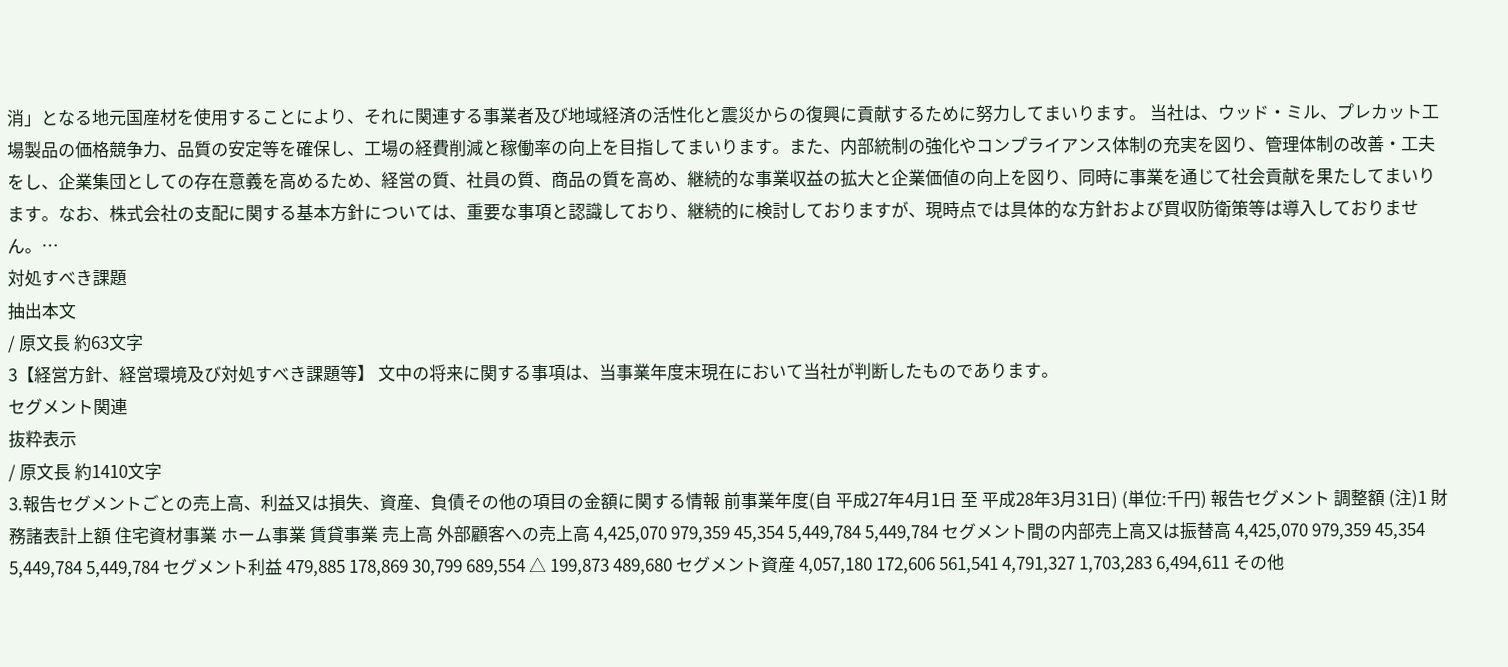消」となる地元国産材を使用することにより、それに関連する事業者及び地域経済の活性化と震災からの復興に貢献するために努力してまいります。 当社は、ウッド・ミル、プレカット工場製品の価格競争力、品質の安定等を確保し、工場の経費削減と稼働率の向上を目指してまいります。また、内部統制の強化やコンプライアンス体制の充実を図り、管理体制の改善・工夫をし、企業集団としての存在意義を高めるため、経営の質、社員の質、商品の質を高め、継続的な事業収益の拡大と企業価値の向上を図り、同時に事業を通じて社会貢献を果たしてまいります。なお、株式会社の支配に関する基本方針については、重要な事項と認識しており、継続的に検討しておりますが、現時点では具体的な方針および買収防衛策等は導入しておりません。…
対処すべき課題
抽出本文
/ 原文長 約63文字
3【経営方針、経営環境及び対処すべき課題等】 文中の将来に関する事項は、当事業年度末現在において当社が判断したものであります。
セグメント関連
抜粋表示
/ 原文長 約1410文字
3.報告セグメントごとの売上高、利益又は損失、資産、負債その他の項目の金額に関する情報 前事業年度(自 平成27年4月1日 至 平成28年3月31日) (単位:千円) 報告セグメント 調整額 (注)1 財務諸表計上額 住宅資材事業 ホーム事業 賃貸事業 売上高 外部顧客への売上高 4,425,070 979,359 45,354 5,449,784 5,449,784 セグメント間の内部売上高又は振替高 4,425,070 979,359 45,354 5,449,784 5,449,784 セグメント利益 479,885 178,869 30,799 689,554 △ 199,873 489,680 セグメント資産 4,057,180 172,606 561,541 4,791,327 1,703,283 6,494,611 その他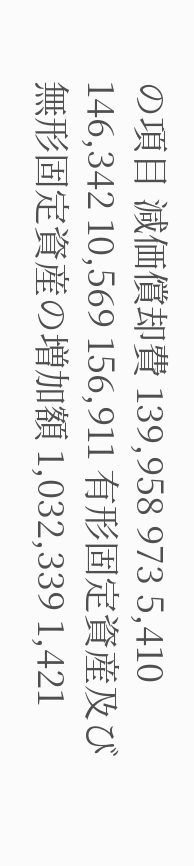の項目 減価償却費 139,958 973 5,410 146,342 10,569 156,911 有形固定資産及び無形固定資産の増加額 1,032,339 1,421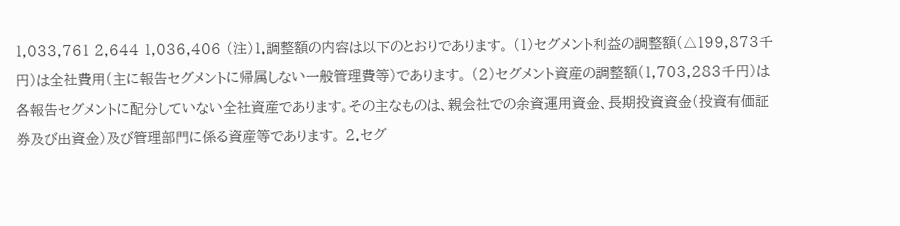1,033,761 2,644 1,036,406 (注)1.調整額の内容は以下のとおりであります。 (1)セグメント利益の調整額(△199,873千円)は全社費用(主に報告セグメントに帰属しない一般管理費等)であります。 (2)セグメント資産の調整額(1,703,283千円)は各報告セグメントに配分していない全社資産であります。その主なものは、親会社での余資運用資金、長期投資資金(投資有価証券及び出資金)及び管理部門に係る資産等であります。 2.セグ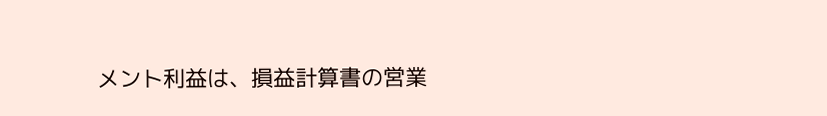メント利益は、損益計算書の営業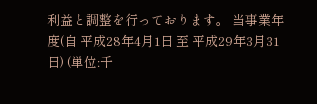利益と調整を行っております。 当事業年度(自 平成28年4月1日 至 平成29年3月31日) (単位:千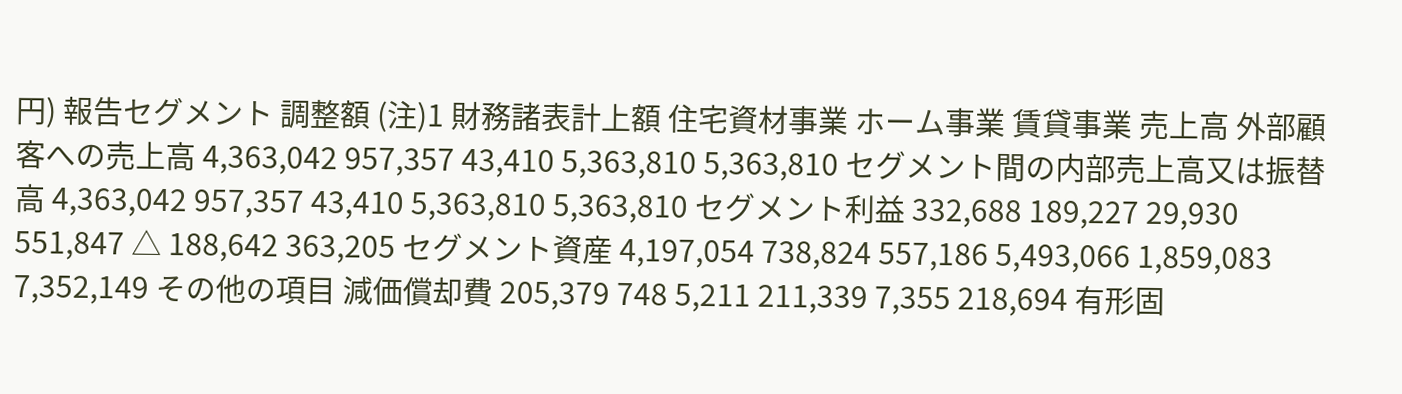円) 報告セグメント 調整額 (注)1 財務諸表計上額 住宅資材事業 ホーム事業 賃貸事業 売上高 外部顧客への売上高 4,363,042 957,357 43,410 5,363,810 5,363,810 セグメント間の内部売上高又は振替高 4,363,042 957,357 43,410 5,363,810 5,363,810 セグメント利益 332,688 189,227 29,930 551,847 △ 188,642 363,205 セグメント資産 4,197,054 738,824 557,186 5,493,066 1,859,083 7,352,149 その他の項目 減価償却費 205,379 748 5,211 211,339 7,355 218,694 有形固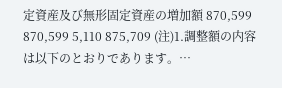定資産及び無形固定資産の増加額 870,599 870,599 5,110 875,709 (注)1.調整額の内容は以下のとおりであります。…